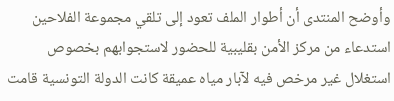وأوضح المنتدى أن أطوار الملف تعود إلى تلقي مجموعة الفلاحين استدعاء من مركز الأمن بقليبية للحضور لاستجوابهم بخصوص استغلال غير مرخص فيه لآبار مياه عميقة كانت الدولة التونسية قامت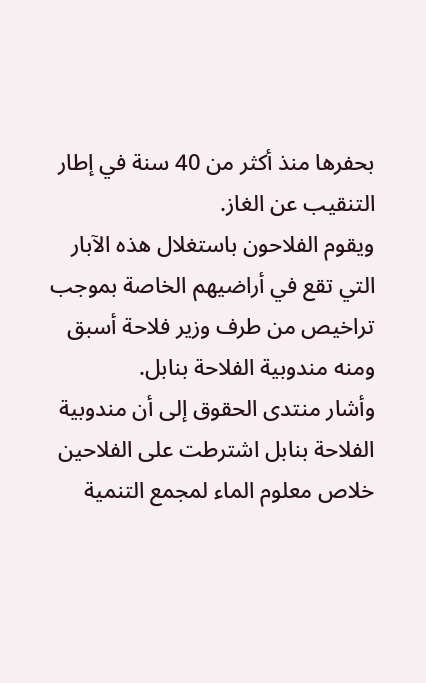بحفرها منذ أكثر من 40 سنة في إطار التنقيب عن الغاز.
ويقوم الفلاحون باستغلال هذه الآبار التي تقع في أراضيهم الخاصة بموجب تراخيص من طرف وزير فلاحة أسبق ومنه مندوبية الفلاحة بنابل.
وأشار منتدى الحقوق إلى أن مندوبية الفلاحة بنابل اشترطت على الفلاحين خلاص معلوم الماء لمجمع التنمية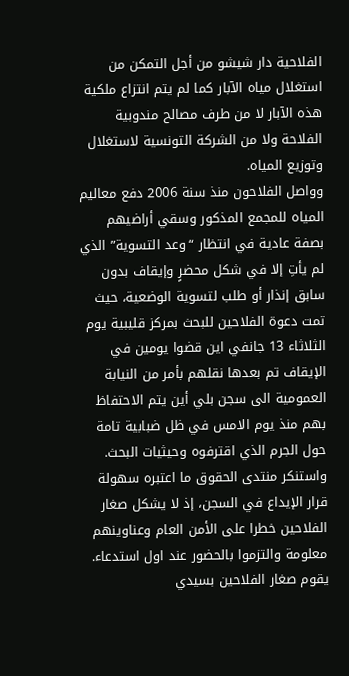الفلاحية دار شيشو من أجل التمكن من استغلال مياه الآبار كما لم يتم انتزاع ملكية هذه الآبار لا من طرف مصالح مندوبية الفلاحة ولا من الشركة التونسية لاستغلال وتوزيع المياه.
وواصل الفلاحون منذ سنة 2006 دفع معاليم المياه للمجمع المذكور وسقي أراضيهم بصفة عادية في انتظار “وعد التسوية” الذي لم يأتِ إلا في شكل محضرٍ وإيقاف بدون سابق إنذار أو طلب لتسوية الوضعية، حيث تمت دعوة الفلاحين للبحث بمركز قليبية يوم الثلاثاء 13 جانفي اين قضوا يومين في الإيقاف تم بعدها نقلهم بأمر من النيابة العمومية الى سجن بلي أين يتم الاحتفاظ بهم منذ يوم الامس في ظل ضبابية تامة حول الجرم الذي اقترفوه وحيثيات البحث.
واستنكر منتدى الحقوق ما اعتبره سهولة قرار الإيداع في السجن، إذ لا يشكل صغار الفلاحين خطرا على الأمن العام وعناوينهم معلومة والتزموا بالحضور عند اول استدعاء. يقوم صغار الفلاحين بسيدي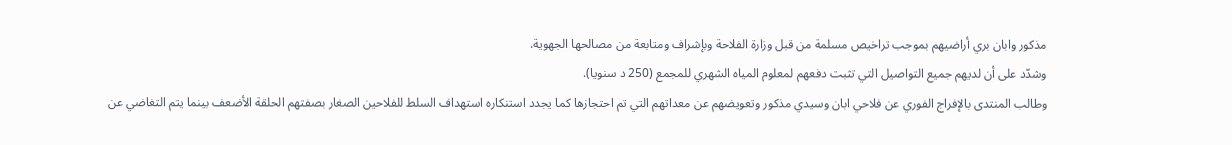مذكور وابان بري أراضيهم بموجب تراخيص مسلمة من قبل وزارة الفلاحة وبإشراف ومتابعة من مصالحها الجهوية.
وشدّد على أن لديهم جميع التواصيل التي تثبت دفعهم لمعلوم المياه الشهري للمجمع (250 د سنويا).
وطالب المنتدى بالإفراج الفوري عن فلاحي ابان وسيدي مذكور وتعويضهم عن معداتهم التي تم احتجازها كما يجدد استنكاره استهداف السلط للفلاحين الصغار بصفتهم الحلقة الأضعف بينما يتم التغاضي عن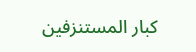كبار المستنزفين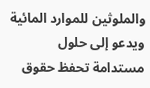والملوثين للموارد المائية ويدعو إلى حلول مستدامة تحفظ حقوق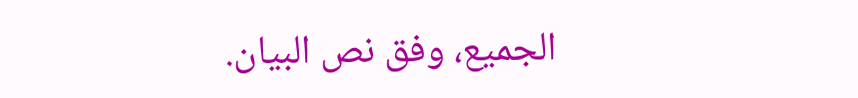الجميع، وفق نص البيان.